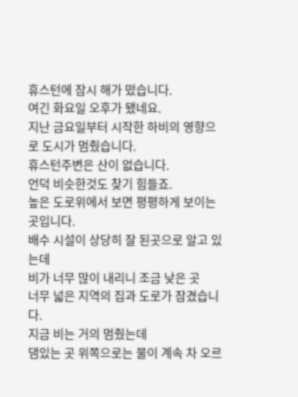휴스턴에 잠시 해가 떴습니다.
여긴 화요일 오후가 됐네요.
지난 금요일부터 시작한 하비의 영향으로 도시가 멈췄습니다.
휴스턴주변은 산이 없습니다.
언덕 비슷한것도 찾기 힘들죠.
높은 도로위에서 보면 평평하게 보이는 곳입니다.
배수 시설이 상당히 잘 된곳으로 알고 있는데
비가 너무 많이 내리니 조금 낮은 곳
너무 넓은 지역의 집과 도로가 잠겼습니다.
지금 비는 거의 멈췄는데
댐있는 곳 위쪽으로는 물이 계속 차 오르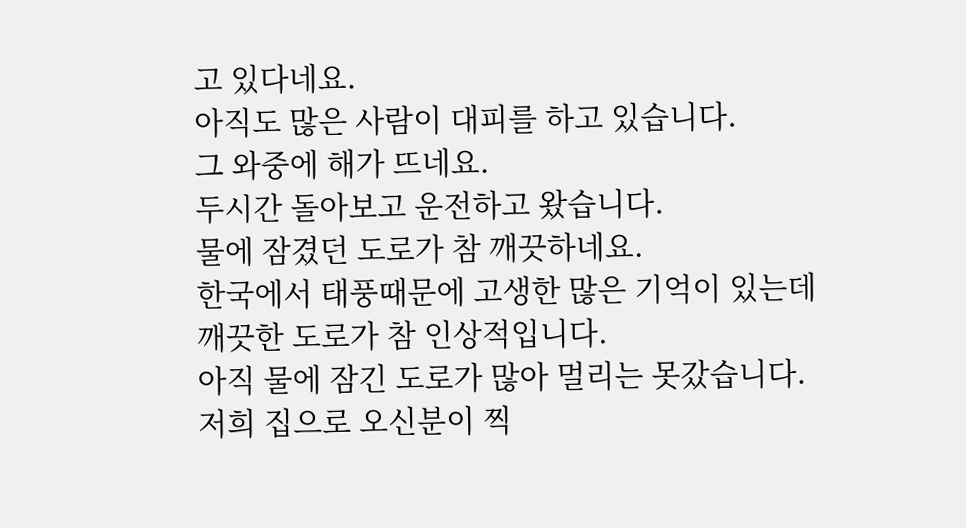고 있다네요.
아직도 많은 사람이 대피를 하고 있습니다.
그 와중에 해가 뜨네요.
두시간 돌아보고 운전하고 왔습니다.
물에 잠겼던 도로가 참 깨끗하네요.
한국에서 태풍때문에 고생한 많은 기억이 있는데
깨끗한 도로가 참 인상적입니다.
아직 물에 잠긴 도로가 많아 멀리는 못갔습니다.
저희 집으로 오신분이 찍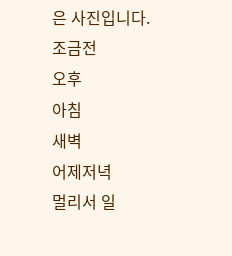은 사진입니다.
조금전
오후
아침
새벽
어제저녁
멀리서 일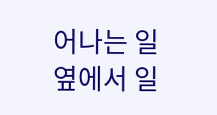어나는 일
옆에서 일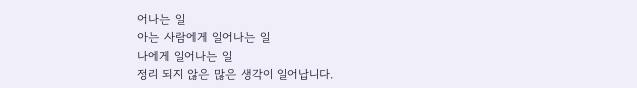어나는 일
아는 사람에게 일어나는 일
나에게 일어나는 일
정리 되지 않은 많은 생각이 일어납니다.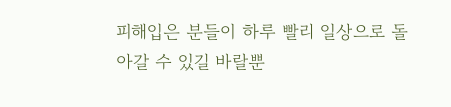피해입은 분들이 하루 빨리 일상으로 돌아갈 수 있길 바랄뿐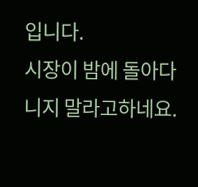입니다.
시장이 밤에 돌아다니지 말라고하네요.